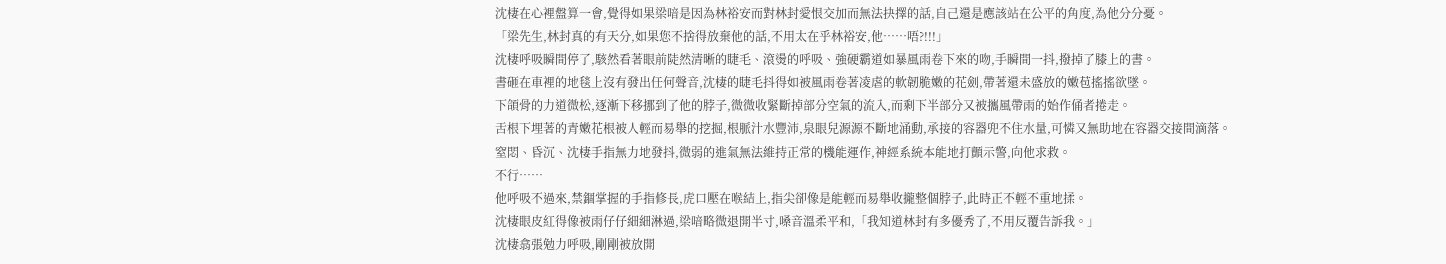沈棲在心裡盤算一會,覺得如果梁喑是因為林裕安而對林封愛恨交加而無法抉擇的話,自己還是應該站在公平的角度,為他分分憂。
「梁先生,林封真的有天分,如果您不捨得放棄他的話,不用太在乎林裕安,他……唔?!!!」
沈棲呼吸瞬間停了,駭然看著眼前陡然清晰的睫毛、滾燙的呼吸、強硬霸道如暴風雨卷下來的吻,手瞬間一抖,撥掉了膝上的書。
書砸在車裡的地毯上沒有發出任何聲音,沈棲的睫毛抖得如被風雨卷著凌虐的軟韌脆嫩的花劍,帶著還未盛放的嫩苞搖搖欲墜。
下頜骨的力道微松,逐漸下移挪到了他的脖子,微微收緊斷掉部分空氣的流入,而剩下半部分又被攜風帶雨的始作俑者捲走。
舌根下埋著的青嫩花根被人輕而易舉的挖掘,根脈汁水豐沛,泉眼兒源源不斷地涌動,承接的容器兜不住水量,可憐又無助地在容器交接間滴落。
窒悶、昏沉、沈棲手指無力地發抖,微弱的進氣無法維持正常的機能運作,神經系統本能地打顫示警,向他求救。
不行……
他呼吸不過來,禁錮掌握的手指修長,虎口壓在喉結上,指尖卻像是能輕而易舉收攏整個脖子,此時正不輕不重地揉。
沈棲眼皮紅得像被雨仔仔細細淋過,梁喑略微退開半寸,嗓音溫柔平和,「我知道林封有多優秀了,不用反覆告訴我。」
沈棲翕張勉力呼吸,剛剛被放開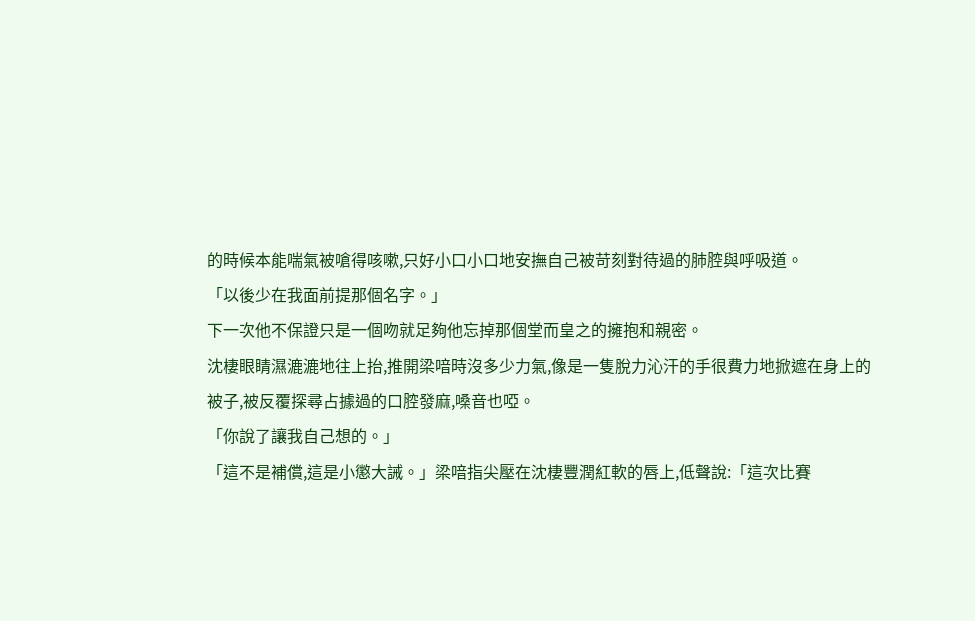的時候本能喘氣被嗆得咳嗽,只好小口小口地安撫自己被苛刻對待過的肺腔與呼吸道。
「以後少在我面前提那個名字。」
下一次他不保證只是一個吻就足夠他忘掉那個堂而皇之的擁抱和親密。
沈棲眼睛濕漉漉地往上抬,推開梁喑時沒多少力氣,像是一隻脫力沁汗的手很費力地掀遮在身上的被子,被反覆探尋占據過的口腔發麻,嗓音也啞。
「你說了讓我自己想的。」
「這不是補償,這是小懲大誡。」梁喑指尖壓在沈棲豐潤紅軟的唇上,低聲說:「這次比賽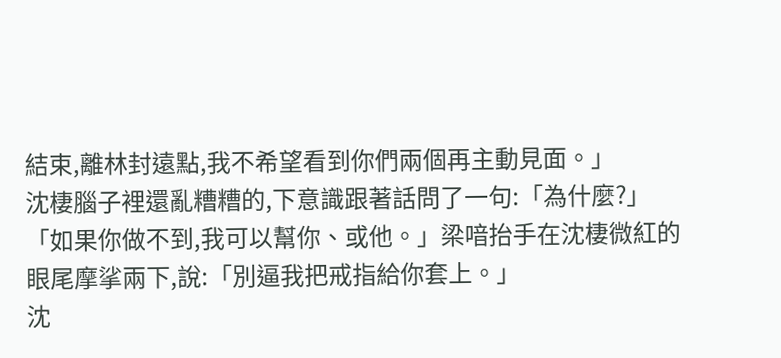結束,離林封遠點,我不希望看到你們兩個再主動見面。」
沈棲腦子裡還亂糟糟的,下意識跟著話問了一句:「為什麼?」
「如果你做不到,我可以幫你、或他。」梁喑抬手在沈棲微紅的眼尾摩挲兩下,說:「別逼我把戒指給你套上。」
沈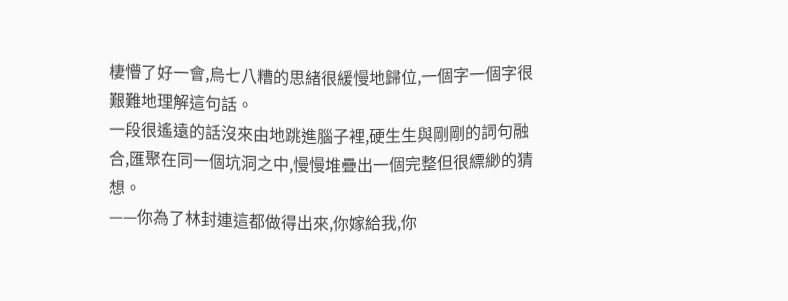棲懵了好一會,烏七八糟的思緒很緩慢地歸位,一個字一個字很艱難地理解這句話。
一段很遙遠的話沒來由地跳進腦子裡,硬生生與剛剛的詞句融合,匯聚在同一個坑洞之中,慢慢堆疊出一個完整但很縹緲的猜想。
——你為了林封連這都做得出來,你嫁給我,你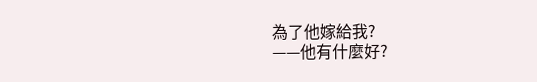為了他嫁給我?
——他有什麼好?